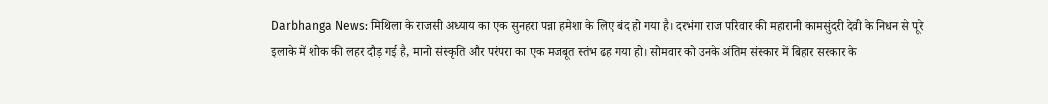Darbhanga News: मिथिला के राजसी अध्याय का एक सुनहरा पन्ना हमेशा के लिए बंद हो गया है। दरभंगा राज परिवार की महारानी कामसुंदरी देवी के निधन से पूरे इलाके में शोक की लहर दौड़ गई है, मानो संस्कृति और परंपरा का एक मजबूत स्तंभ ढह गया हो। सोमवार को उनके अंतिम संस्कार में बिहार सरकार के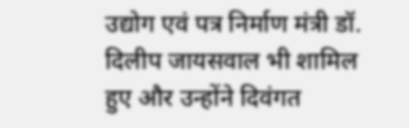उद्योग एवं पत्र निर्माण मंत्री डॉ. दिलीप जायसवाल भी शामिल हुए और उन्होंने दिवंगत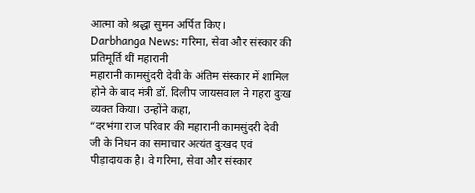आत्मा को श्रद्धा सुमन अर्पित किए।
Darbhanga News: गरिमा, सेवा और संस्कार की प्रतिमूर्ति थीं महारानी
महारानी कामसुंदरी देवी के अंतिम संस्कार में शामिल होने के बाद मंत्री डॉ. दिलीप जायसवाल ने गहरा दुःख व्यक्त किया। उन्होंने कहा,
“दरभंगा राज परिवार की महारानी कामसुंदरी देवी जी के निधन का समाचार अत्यंत दुःखद एवं पीड़ादायक है। वे गरिमा, सेवा और संस्कार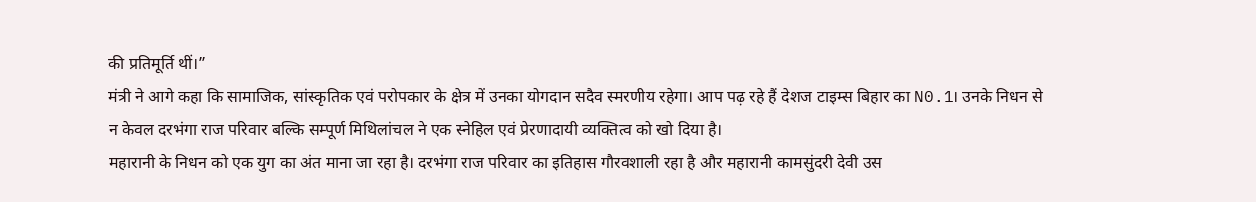की प्रतिमूर्ति थीं।”
मंत्री ने आगे कहा कि सामाजिक, सांस्कृतिक एवं परोपकार के क्षेत्र में उनका योगदान सदैव स्मरणीय रहेगा। आप पढ़ रहे हैं देशज टाइम्स बिहार का N0.1। उनके निधन से न केवल दरभंगा राज परिवार बल्कि सम्पूर्ण मिथिलांचल ने एक स्नेहिल एवं प्रेरणादायी व्यक्तित्व को खो दिया है।
महारानी के निधन को एक युग का अंत माना जा रहा है। दरभंगा राज परिवार का इतिहास गौरवशाली रहा है और महारानी कामसुंदरी देवी उस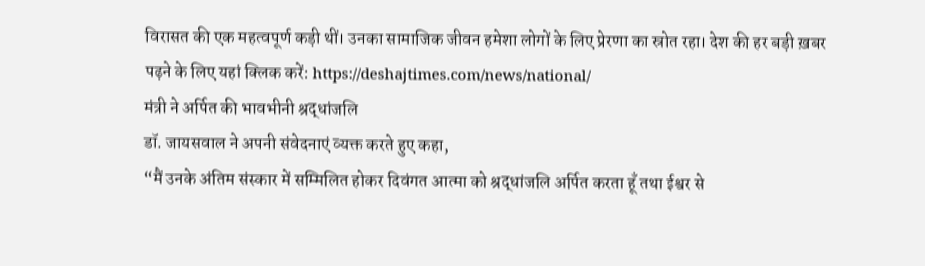विरासत की एक महत्वपूर्ण कड़ी थीं। उनका सामाजिक जीवन हमेशा लोगों के लिए प्रेरणा का स्रोत रहा। देश की हर बड़ी ख़बर पढ़ने के लिए यहां क्लिक करें: https://deshajtimes.com/news/national/
मंत्री ने अर्पित की भावभीनी श्रद्धांजलि
डॉ. जायसवाल ने अपनी संवेदनाएं व्यक्त करते हुए कहा,
“मैं उनके अंतिम संस्कार में सम्मिलित होकर दिवंगत आत्मा को श्रद्धांजलि अर्पित करता हूँ तथा ईश्वर से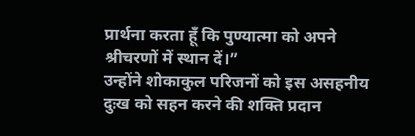प्रार्थना करता हूँ कि पुण्यात्मा को अपने श्रीचरणों में स्थान दें।”
उन्होंने शोकाकुल परिजनों को इस असहनीय दुःख को सहन करने की शक्ति प्रदान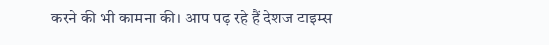करने की भी कामना की। आप पढ़ रहे हैं देशज टाइम्स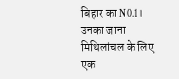बिहार का N0.1। उनका जाना मिथिलांचल के लिए एक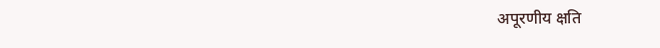अपूरणीय क्षति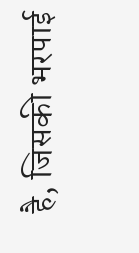है, जिसकी भरपाई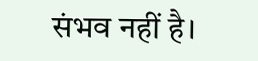संभव नहीं है।